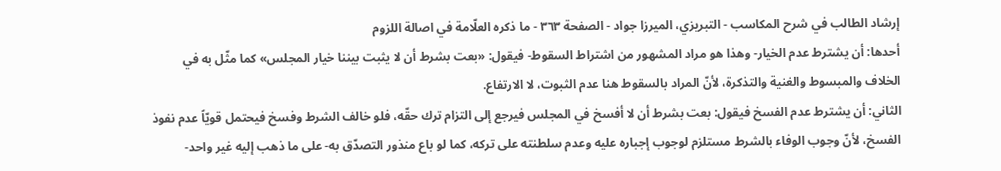إرشاد الطالب في شرح المكاسب - التبريزي، الميرزا جواد - الصفحة ٣٦٣ - ما ذكره العلّامة في اصالة اللزوم
أحدها: أن يشترط عدم الخيار- وهذا هو مراد المشهور من اشتراط السقوط- فيقول: «بعت بشرط أن لا يثبت بيننا خيار المجلس» كما مثّل به في الخلاف والمبسوط والغنية والتذكرة، لأنّ المراد بالسقوط هنا عدم الثبوت، لا الارتفاع.
الثاني: أن يشترط عدم الفسخ فيقول: بعت بشرط أن لا أفسخ في المجلس فيرجع إلى التزام ترك حقّه، فلو خالف الشرط وفسخ فيحتمل قويّاً عدم نفوذ الفسخ، لأنّ وجوب الوفاء بالشرط مستلزم لوجوب إجباره عليه وعدم سلطنته على تركه، كما لو باع منذور التصدّق به- على ما ذهب إليه غير واحد-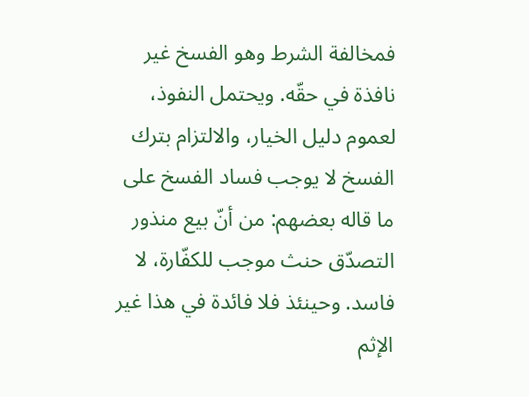فمخالفة الشرط وهو الفسخ غير نافذة في حقّه. ويحتمل النفوذ، لعموم دليل الخيار، والالتزام بترك الفسخ لا يوجب فساد الفسخ على ما قاله بعضهم: من أنّ بيع منذور التصدّق حنث موجب للكفّارة، لا فاسد. وحينئذ فلا فائدة في هذا غير الإثم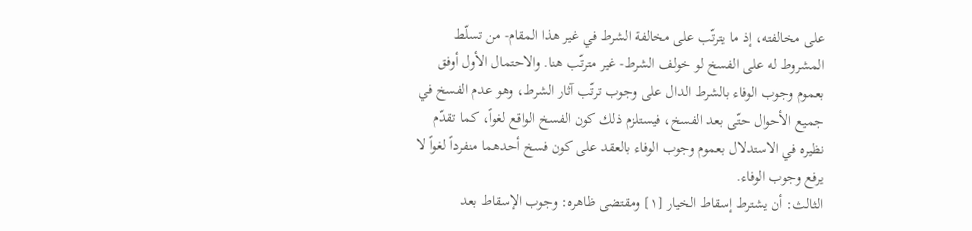على مخالفته، إذ ما يترتّب على مخالفة الشرط في غير هذا المقام- من تسلّط المشروط له على الفسخ لو خولف الشرط- غير مترتّب هنا. والاحتمال الأول أوفق بعموم وجوب الوفاء بالشرط الدال على وجوب ترتّب آثار الشرط، وهو عدم الفسخ في جميع الأحوال حتّى بعد الفسخ، فيستلزم ذلك كون الفسخ الواقع لغواً، كما تقدّم نظيره في الاستدلال بعموم وجوب الوفاء بالعقد على كون فسخ أحدهما منفرداً لغواً لا يرفع وجوب الوفاء.
الثالث: أن يشترط إسقاط الخيار [١] ومقتضى ظاهره: وجوب الإسقاط بعد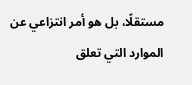مستقلًا، بل هو أمر انتزاعي عن الموارد التي تعلق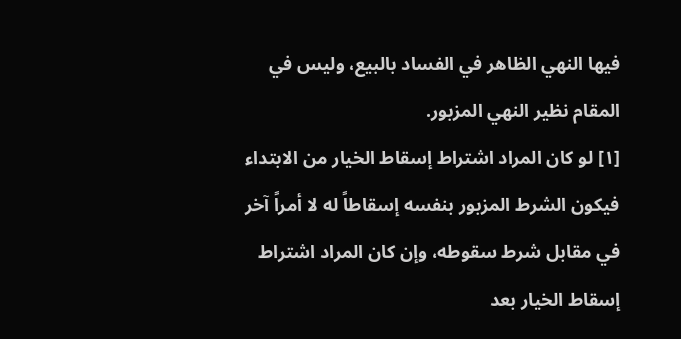فيها النهي الظاهر في الفساد بالبيع، وليس في المقام نظير النهي المزبور.
[١] لو كان المراد اشتراط إسقاط الخيار من الابتداء فيكون الشرط المزبور بنفسه إسقاطاً له لا أمراً آخر في مقابل شرط سقوطه، وإن كان المراد اشتراط إسقاط الخيار بعد